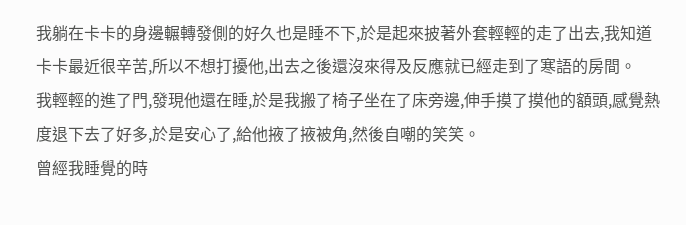我躺在卡卡的身邊輾轉發側的好久也是睡不下,於是起來披著外套輕輕的走了出去,我知道卡卡最近很辛苦,所以不想打擾他,出去之後還沒來得及反應就已經走到了寒語的房間。
我輕輕的進了門,發現他還在睡,於是我搬了椅子坐在了床旁邊,伸手摸了摸他的額頭,感覺熱度退下去了好多,於是安心了,給他掖了掖被角,然後自嘲的笑笑。
曾經我睡覺的時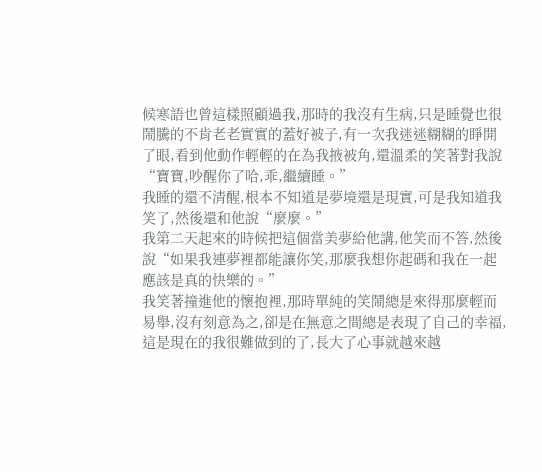候寒語也曾這樣照顧過我,那時的我沒有生病,只是睡覺也很鬧騰的不肯老老實實的蓋好被子,有一次我迷迷糊糊的睜開了眼,看到他動作輕輕的在為我掖被角,還溫柔的笑著對我說“寶寶,吵醒你了哈,乖,繼續睡。”
我睡的還不清醒,根本不知道是夢境還是現實,可是我知道我笑了,然後還和他說“麼麼。”
我第二天起來的時候把這個當美夢給他講,他笑而不答,然後說“如果我連夢裡都能讓你笑,那麼我想你起碼和我在一起應該是真的快樂的。”
我笑著撞進他的懷抱裡,那時單純的笑鬧總是來得那麼輕而易舉,沒有刻意為之,卻是在無意之間總是表現了自己的幸福,這是現在的我很難做到的了,長大了心事就越來越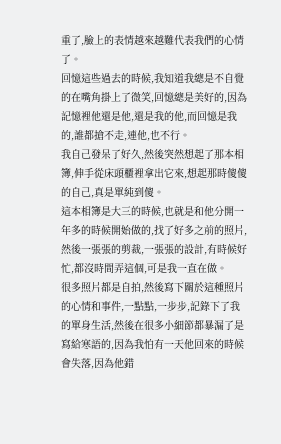重了,臉上的表情越來越難代表我們的心情了。
回憶這些過去的時候,我知道我總是不自覺的在嘴角掛上了微笑,回憶總是美好的,因為記憶裡他還是他,還是我的他,而回憶是我的,誰都搶不走,連他,也不行。
我自己發呆了好久,然後突然想起了那本相簿,伸手從床頭櫃裡拿出它來,想起那時傻傻的自己,真是單純到傻。
這本相簿是大三的時候,也就是和他分開一年多的時候開始做的,找了好多之前的照片,然後一張張的剪裁,一張張的設計,有時候好忙,都沒時間弄這個,可是我一直在做。
很多照片都是自拍,然後寫下關於這種照片的心情和事件,一點點,一步步,記錄下了我的單身生活,然後在很多小細節都暴漏了是寫給寒語的,因為我怕有一天他回來的時候會失落,因為他錯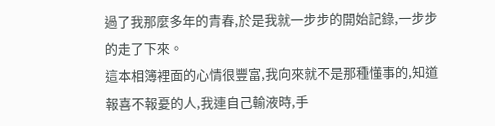過了我那麼多年的青春,於是我就一步步的開始記錄,一步步的走了下來。
這本相簿裡面的心情很豐富,我向來就不是那種懂事的,知道報喜不報憂的人,我連自己輸液時,手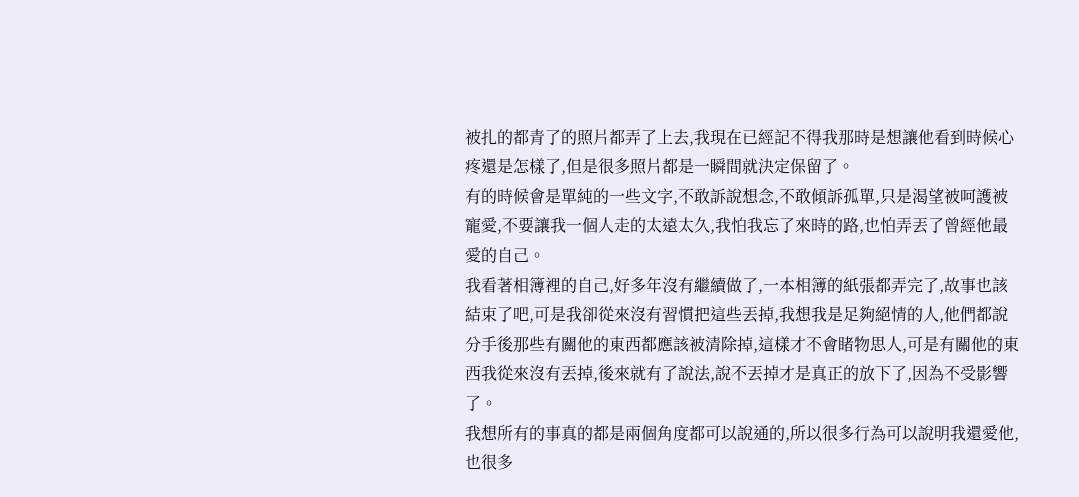被扎的都青了的照片都弄了上去,我現在已經記不得我那時是想讓他看到時候心疼還是怎樣了,但是很多照片都是一瞬間就決定保留了。
有的時候會是單純的一些文字,不敢訴說想念,不敢傾訴孤單,只是渴望被呵護被寵愛,不要讓我一個人走的太遠太久,我怕我忘了來時的路,也怕弄丟了曾經他最愛的自己。
我看著相簿裡的自己,好多年沒有繼續做了,一本相簿的紙張都弄完了,故事也該結束了吧,可是我卻從來沒有習慣把這些丟掉,我想我是足夠絕情的人,他們都說分手後那些有關他的東西都應該被清除掉,這樣才不會睹物思人,可是有關他的東西我從來沒有丟掉,後來就有了說法,說不丟掉才是真正的放下了,因為不受影響了。
我想所有的事真的都是兩個角度都可以說通的,所以很多行為可以說明我還愛他,也很多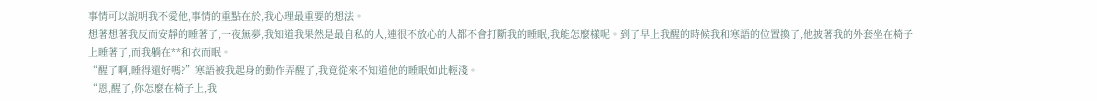事情可以說明我不愛他,事情的重點在於,我心理最重要的想法。
想著想著我反而安靜的睡著了,一夜無夢,我知道我果然是最自私的人,連很不放心的人都不會打斷我的睡眠,我能怎麼樣呢。到了早上我醒的時候我和寒語的位置換了,他披著我的外套坐在椅子上睡著了,而我躺在**和衣而眠。
“醒了啊,睡得還好嗎?”寒語被我起身的動作弄醒了,我竟從來不知道他的睡眠如此輕淺。
“恩,醒了,你怎麼在椅子上,我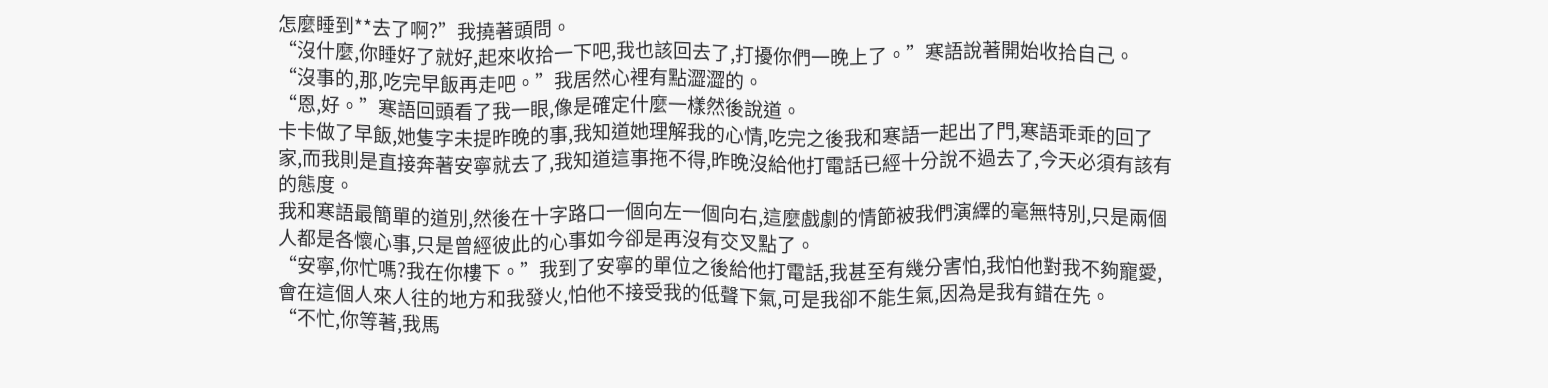怎麼睡到**去了啊?”我撓著頭問。
“沒什麼,你睡好了就好,起來收拾一下吧,我也該回去了,打擾你們一晚上了。”寒語說著開始收拾自己。
“沒事的,那,吃完早飯再走吧。”我居然心裡有點澀澀的。
“恩,好。”寒語回頭看了我一眼,像是確定什麼一樣然後說道。
卡卡做了早飯,她隻字未提昨晚的事,我知道她理解我的心情,吃完之後我和寒語一起出了門,寒語乖乖的回了家,而我則是直接奔著安寧就去了,我知道這事拖不得,昨晚沒給他打電話已經十分說不過去了,今天必須有該有的態度。
我和寒語最簡單的道別,然後在十字路口一個向左一個向右,這麼戲劇的情節被我們演繹的毫無特別,只是兩個人都是各懷心事,只是曾經彼此的心事如今卻是再沒有交叉點了。
“安寧,你忙嗎?我在你樓下。”我到了安寧的單位之後給他打電話,我甚至有幾分害怕,我怕他對我不夠寵愛,會在這個人來人往的地方和我發火,怕他不接受我的低聲下氣,可是我卻不能生氣,因為是我有錯在先。
“不忙,你等著,我馬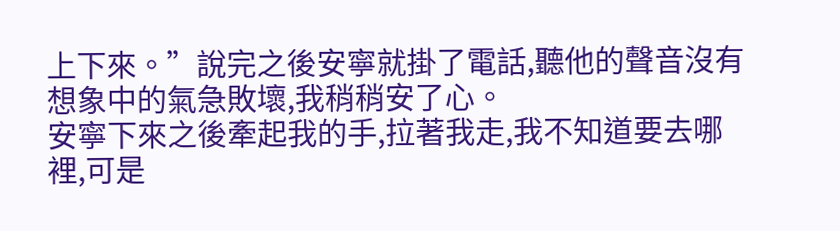上下來。”說完之後安寧就掛了電話,聽他的聲音沒有想象中的氣急敗壞,我稍稍安了心。
安寧下來之後牽起我的手,拉著我走,我不知道要去哪裡,可是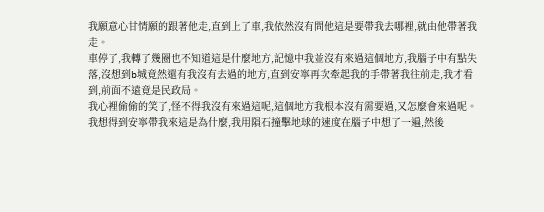我願意心甘情願的跟著他走,直到上了車,我依然沒有問他這是要帶我去哪裡,就由他帶著我走。
車停了,我轉了幾圈也不知道這是什麼地方,記憶中我並沒有來過這個地方,我腦子中有點失落,沒想到b城竟然還有我沒有去過的地方,直到安寧再次牽起我的手帶著我往前走,我才看到,前面不遠竟是民政局。
我心裡偷偷的笑了,怪不得我沒有來過這呢,這個地方我根本沒有需要過,又怎麼會來過呢。我想得到安寧帶我來這是為什麼,我用隕石撞擊地球的速度在腦子中想了一遍,然後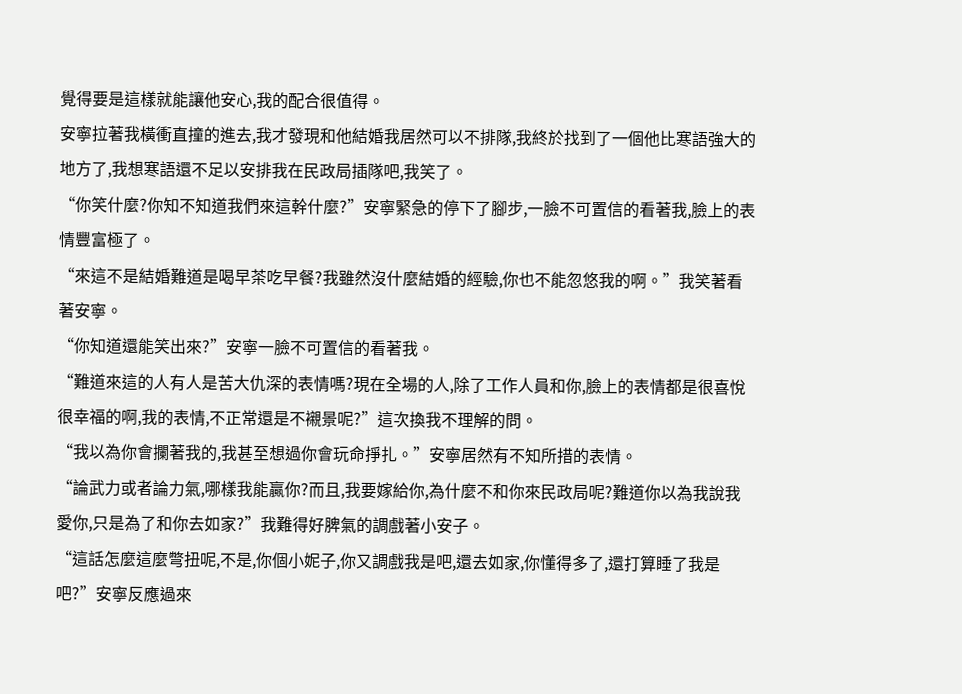覺得要是這樣就能讓他安心,我的配合很值得。
安寧拉著我橫衝直撞的進去,我才發現和他結婚我居然可以不排隊,我終於找到了一個他比寒語強大的地方了,我想寒語還不足以安排我在民政局插隊吧,我笑了。
“你笑什麼?你知不知道我們來這幹什麼?”安寧緊急的停下了腳步,一臉不可置信的看著我,臉上的表情豐富極了。
“來這不是結婚難道是喝早茶吃早餐?我雖然沒什麼結婚的經驗,你也不能忽悠我的啊。”我笑著看著安寧。
“你知道還能笑出來?”安寧一臉不可置信的看著我。
“難道來這的人有人是苦大仇深的表情嗎?現在全場的人,除了工作人員和你,臉上的表情都是很喜悅很幸福的啊,我的表情,不正常還是不襯景呢?”這次換我不理解的問。
“我以為你會攔著我的,我甚至想過你會玩命掙扎。”安寧居然有不知所措的表情。
“論武力或者論力氣,哪樣我能贏你?而且,我要嫁給你,為什麼不和你來民政局呢?難道你以為我說我愛你,只是為了和你去如家?”我難得好脾氣的調戲著小安子。
“這話怎麼這麼彆扭呢,不是,你個小妮子,你又調戲我是吧,還去如家,你懂得多了,還打算睡了我是吧?”安寧反應過來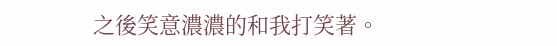之後笑意濃濃的和我打笑著。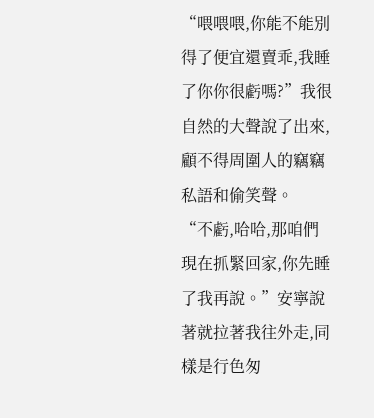“喂喂喂,你能不能別得了便宜還賣乖,我睡了你你很虧嗎?”我很自然的大聲說了出來,顧不得周圍人的竊竊私語和偷笑聲。
“不虧,哈哈,那咱們現在抓緊回家,你先睡了我再說。”安寧說著就拉著我往外走,同樣是行色匆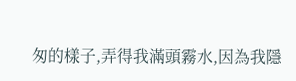匆的樣子,弄得我滿頭霧水,因為我隱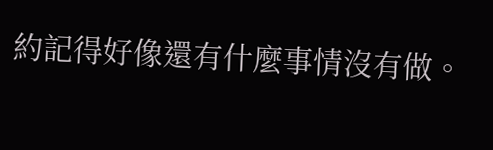約記得好像還有什麼事情沒有做。